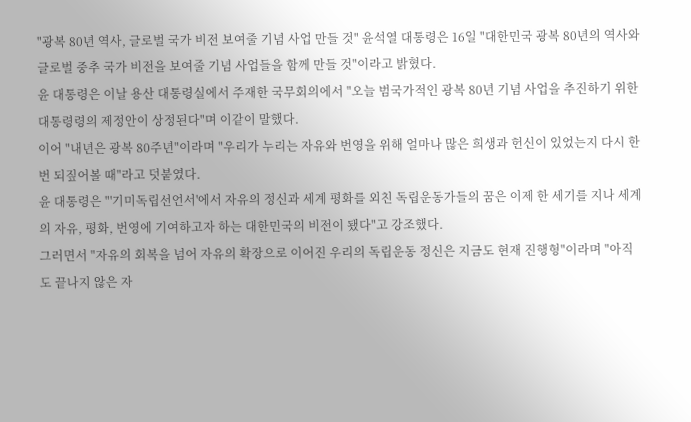"광복 80년 역사, 글로벌 국가 비전 보여줄 기념 사업 만들 것" 윤석열 대통령은 16일 "대한민국 광복 80년의 역사와 글로벌 중추 국가 비전을 보여줄 기념 사업들을 함께 만들 것"이라고 밝혔다.
윤 대통령은 이날 용산 대통령실에서 주재한 국무회의에서 "오늘 범국가적인 광복 80년 기념 사업을 추진하기 위한 대통령령의 제정안이 상정된다"며 이같이 말했다.
이어 "내년은 광복 80주년"이라며 "우리가 누리는 자유와 번영을 위해 얼마나 많은 희생과 헌신이 있었는지 다시 한 번 되짚어볼 때"라고 덧붙였다.
윤 대통령은 "'기미독립선언서'에서 자유의 정신과 세계 평화를 외친 독립운동가들의 꿈은 이제 한 세기를 지나 세계의 자유, 평화, 번영에 기여하고자 하는 대한민국의 비전이 됐다"고 강조했다.
그러면서 "자유의 회복을 넘어 자유의 확장으로 이어진 우리의 독립운동 정신은 지금도 현재 진행형"이라며 "아직도 끝나지 않은 자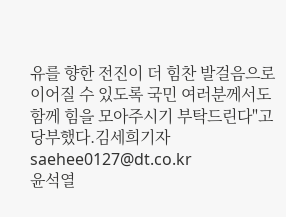유를 향한 전진이 더 힘찬 발걸음으로 이어질 수 있도록 국민 여러분께서도 함께 힘을 모아주시기 부탁드린다"고 당부했다.김세희기자 saehee0127@dt.co.kr
윤석열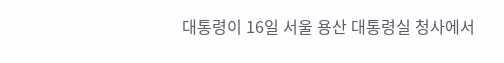대통령이 16일 서울 용산 대통령실 청사에서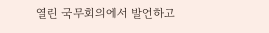열린 국무회의에서 발언하고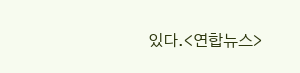있다.<연합뉴스>